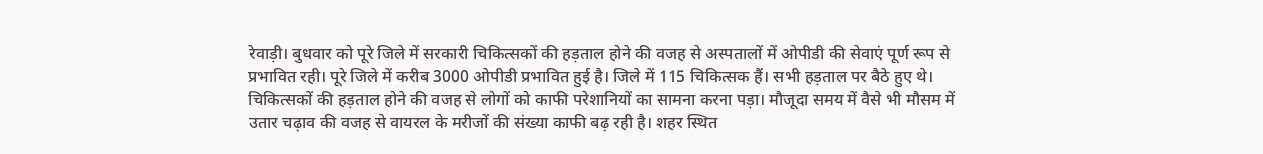रेवाड़ी। बुधवार को पूरे जिले में सरकारी चिकित्सकों की हड़ताल होने की वजह से अस्पतालों में ओपीडी की सेवाएं पूर्ण रूप से प्रभावित रही। पूरे जिले में करीब 3000 ओपीडी प्रभावित हुई है। जिले में 115 चिकित्सक हैं। सभी हड़ताल पर बैठे हुए थे। चिकित्सकों की हड़ताल होने की वजह से लोगों को काफी परेशानियों का सामना करना पड़ा। मौजूदा समय में वैसे भी मौसम में उतार चढ़ाव की वजह से वायरल के मरीजों की संख्या काफी बढ़ रही है। शहर स्थित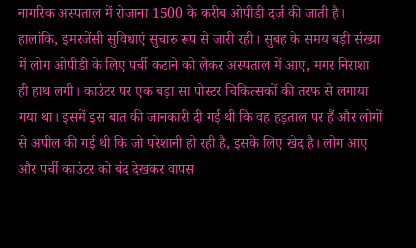नागरिक अस्पताल में रोजाना 1500 के करीब ओपीडी दर्ज की जाती है। हालांकि, इमरजेंसी सुविधाएं सुचारु रूप से जारी रही। सुबह के समय बड़ी संख्या में लोग ओपीडी के लिए पर्ची कटाने को लेकर अस्पताल में आए, मगर निराशा ही हाथ लगी। काउंटर पर एक बड़ा सा पोस्टर चिकित्सकों की तरफ से लगाया गया था। इसमें इस बात की जानकारी दी गई थी कि वह हड़ताल पर हैं और लोगों से अपील की गई थी कि जो परेशानी हो रही है, इसके लिए खेद है। लोग आए और पर्ची काउंटर को बंद देखकर वापस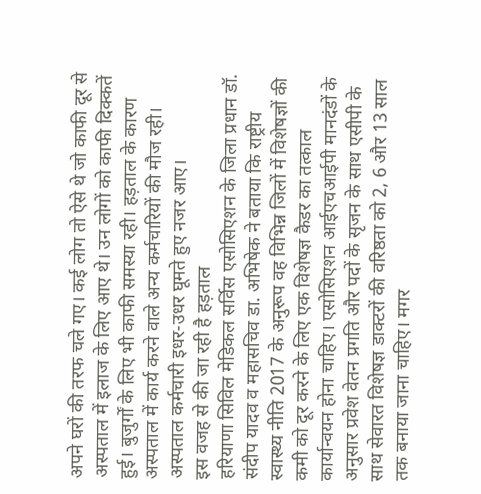अपने घरों की तरफ चले गए। कई लोग तो ऐसे थे जो काफी दूर से अस्पताल में इलाज के लिए आए थे। उन लोगों को काफी दिक्कतें हुई। बुजुर्गों के लिए भी काफी समस्या रही। हड़ताल के कारण अस्पताल में कार्य करने वाले अन्य कर्मचारियों की मौज रही। अस्पताल कर्मचारी इधर-उधर घूमते हुए नजर आए।
इस वजह से की जा रही है हड़ताल
हरियाणा सिविल मेडिकल सर्विस एसोसिएशन के जिला प्रधान डॉ. संदीप यादव व महासचिव डा. अभिषेक ने बताया कि राष्ट्रीय स्वास्थ्य नीति 2017 के अनुरूप वह विभिन्न जिलों में विशेषज्ञों की कमी को दूर करने के लिए एक विशेषज्ञ कैडर का तत्काल कार्यान्वयन होना चाहिए। एसोसिएशन आईएचआईपी मानदंडों के अनुसार प्रवेश वेतन प्रगति और पदों के सृजन के साथ एसीपी के साथ सेवारत विशेषज्ञ डाक्टरों की वरिष्ठता को 2, 6 और 13 साल तक बनाया जाना चाहिए। मगर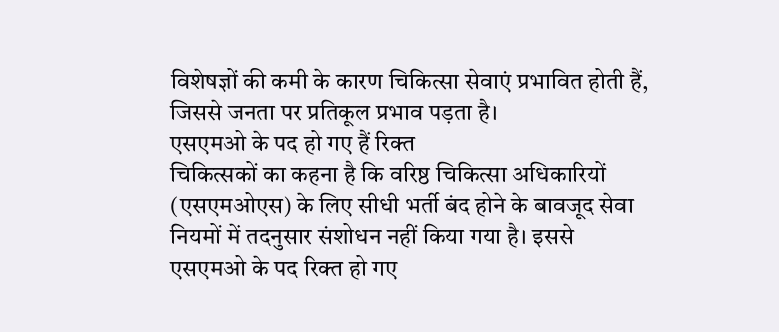विशेषज्ञों की कमी के कारण चिकित्सा सेवाएं प्रभावित होती हैं, जिससे जनता पर प्रतिकूल प्रभाव पड़ता है।
एसएमओ के पद हो गए हैं रिक्त
चिकित्सकों का कहना है कि वरिष्ठ चिकित्सा अधिकारियों (एसएमओएस) के लिए सीधी भर्ती बंद होने के बावजूद सेवा नियमों में तदनुसार संशोधन नहीं किया गया है। इससे एसएमओ के पद रिक्त हो गए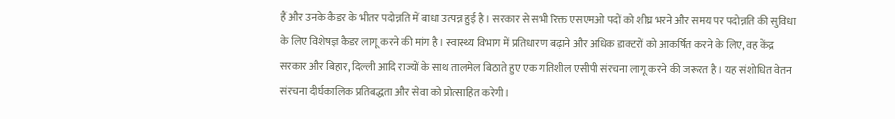हैं और उनके कैडर के भीतर पदोन्नति में बाधा उत्पन्न हुई है। सरकार से सभी रिक्त एसएमओ पदों को शीघ्र भरने और समय पर पदोन्नति की सुविधा के लिए विशेषज्ञ कैडर लागू करने की मांग है। स्वास्थ्य विभाग में प्रतिधारण बढ़ाने और अधिक डाक्टरों को आकर्षित करने के लिए, वह केंद्र सरकार और बिहार, दिल्ली आदि राज्यों के साथ तालमेल बिठाते हुए एक गतिशील एसीपी संरचना लागू करने की जरूरत है। यह संशोधित वेतन संरचना दीर्घकालिक प्रतिबद्धता और सेवा को प्रोत्साहित करेगी।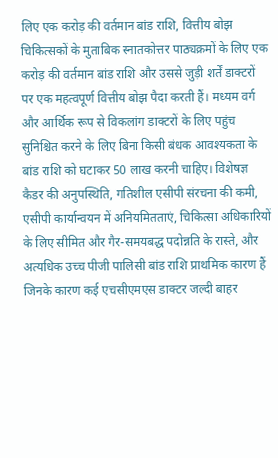लिए एक करोड़ की वर्तमान बांड राशि, वित्तीय बोझ
चिकित्सकों के मुताबिक स्नातकोत्तर पाठ्यक्रमों के लिए एक करोड़ की वर्तमान बांड राशि और उससे जुड़ी शर्तें डाक्टरों पर एक महत्वपूर्ण वित्तीय बोझ पैदा करती हैं। मध्यम वर्ग और आर्थिक रूप से विकलांग डाक्टरों के लिए पहुंच सुनिश्चित करने के लिए बिना किसी बंधक आवश्यकता के बांड राशि को घटाकर 50 लाख करनी चाहिए। विशेषज्ञ कैडर की अनुपस्थिति, गतिशील एसीपी संरचना की कमी, एसीपी कार्यान्वयन में अनियमितताएं, चिकित्सा अधिकारियों के लिए सीमित और गैर-समयबद्ध पदोन्नति के रास्ते, और अत्यधिक उच्च पीजी पालिसी बांड राशि प्राथमिक कारण हैं जिनके कारण कई एचसीएमएस डाक्टर जल्दी बाहर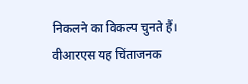निकलने का विकल्प चुनते हैं। वीआरएस यह चिंताजनक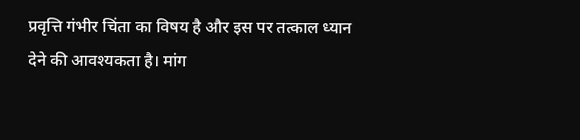प्रवृत्ति गंभीर चिंता का विषय है और इस पर तत्काल ध्यान देने की आवश्यकता है। मांग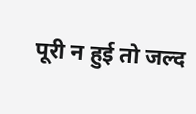पूरी न हुई तो जल्द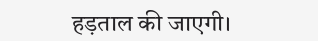हड़ताल की जाएगी।